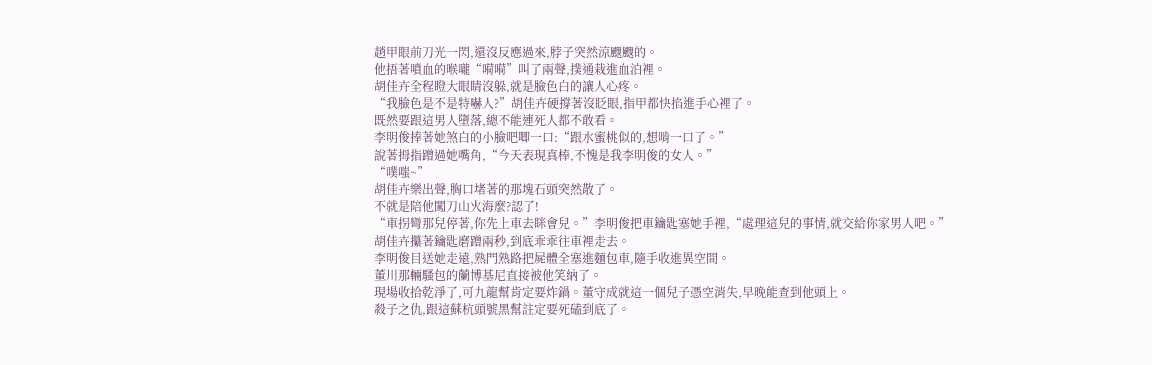趙甲眼前刀光一閃,還沒反應過來,脖子突然涼颼颼的。
他捂著噴血的喉嚨“嗬嗬”叫了兩聲,撲通栽進血泊裡。
胡佳卉全程瞪大眼睛沒躲,就是臉色白的讓人心疼。
“我臉色是不是特嚇人?”胡佳卉硬撐著沒眨眼,指甲都快掐進手心裡了。
既然要跟這男人墮落,總不能連死人都不敢看。
李明俊捧著她煞白的小臉吧唧一口:“跟水蜜桃似的,想啃一口了。”
說著拇指蹭過她嘴角,“今天表現真棒,不愧是我李明俊的女人。”
“噗嗤~”
胡佳卉樂出聲,胸口堵著的那塊石頭突然散了。
不就是陪他闖刀山火海麼?認了!
“車拐彎那兒停著,你先上車去眯會兒。”李明俊把車鑰匙塞她手裡,“處理這兒的事情,就交給你家男人吧。”
胡佳卉攥著鑰匙磨蹭兩秒,到底乖乖往車裡走去。
李明俊目送她走遠,熟門熟路把屍體全塞進麵包車,隨手收進異空間。
董川那輛騷包的蘭博基尼直接被他笑納了。
現場收拾乾淨了,可九龍幫肯定要炸鍋。董守成就這一個兒子憑空消失,早晚能查到他頭上。
殺子之仇,跟這蘇杭頭號黑幫註定要死磕到底了。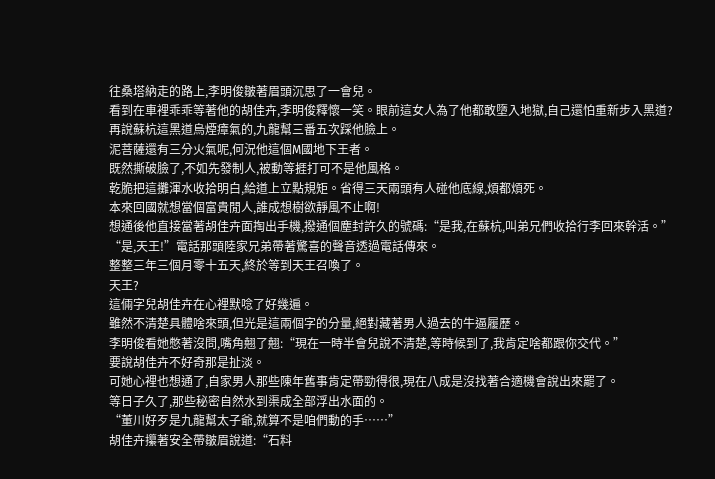往桑塔納走的路上,李明俊皺著眉頭沉思了一會兒。
看到在車裡乖乖等著他的胡佳卉,李明俊釋懷一笑。眼前這女人為了他都敢墮入地獄,自己還怕重新步入黑道?
再說蘇杭這黑道烏煙瘴氣的,九龍幫三番五次踩他臉上。
泥菩薩還有三分火氣呢,何況他這個M國地下王者。
既然撕破臉了,不如先發制人,被動等捱打可不是他風格。
乾脆把這攤渾水收拾明白,給道上立點規矩。省得三天兩頭有人碰他底線,煩都煩死。
本來回國就想當個富貴閒人,誰成想樹欲靜風不止啊!
想通後他直接當著胡佳卉面掏出手機,撥通個塵封許久的號碼:“是我,在蘇杭,叫弟兄們收拾行李回來幹活。”
“是,天王!”電話那頭陸家兄弟帶著驚喜的聲音透過電話傳來。
整整三年三個月零十五天,終於等到天王召喚了。
天王?
這倆字兒胡佳卉在心裡默唸了好幾遍。
雖然不清楚具體啥來頭,但光是這兩個字的分量,絕對藏著男人過去的牛逼履歷。
李明俊看她憋著沒問,嘴角翹了翹:“現在一時半會兒說不清楚,等時候到了,我肯定啥都跟你交代。”
要說胡佳卉不好奇那是扯淡。
可她心裡也想通了,自家男人那些陳年舊事肯定帶勁得很,現在八成是沒找著合適機會說出來罷了。
等日子久了,那些秘密自然水到渠成全部浮出水面的。
“董川好歹是九龍幫太子爺,就算不是咱們動的手……”
胡佳卉攥著安全帶皺眉說道:“石料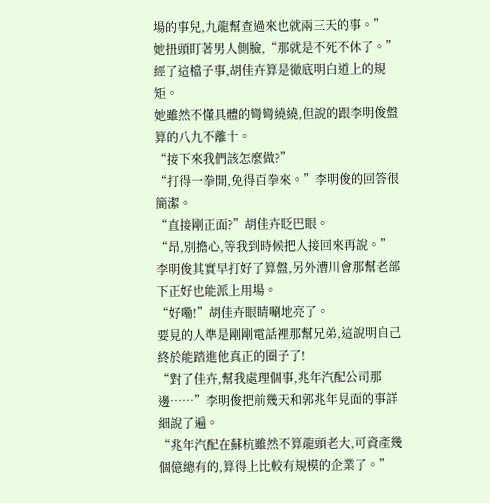場的事兒,九龍幫查過來也就兩三天的事。”
她扭頭盯著男人側臉,“那就是不死不休了。”
經了這檔子事,胡佳卉算是徹底明白道上的規矩。
她雖然不懂具體的彎彎繞繞,但說的跟李明俊盤算的八九不離十。
“接下來我們該怎麼做?”
“打得一拳開,免得百拳來。”李明俊的回答很簡潔。
“直接剛正面?”胡佳卉眨巴眼。
“昂,別擔心,等我到時候把人接回來再說。”
李明俊其實早打好了算盤,另外漕川會那幫老部下正好也能派上用場。
“好嘞!”胡佳卉眼睛唰地亮了。
要見的人準是剛剛電話裡那幫兄弟,這說明自己終於能踏進他真正的圈子了!
“對了佳卉,幫我處理個事,兆年汽配公司那邊……”李明俊把前幾天和郭兆年見面的事詳細說了遍。
“兆年汽配在蘇杭雖然不算龍頭老大,可資產幾個億總有的,算得上比較有規模的企業了。”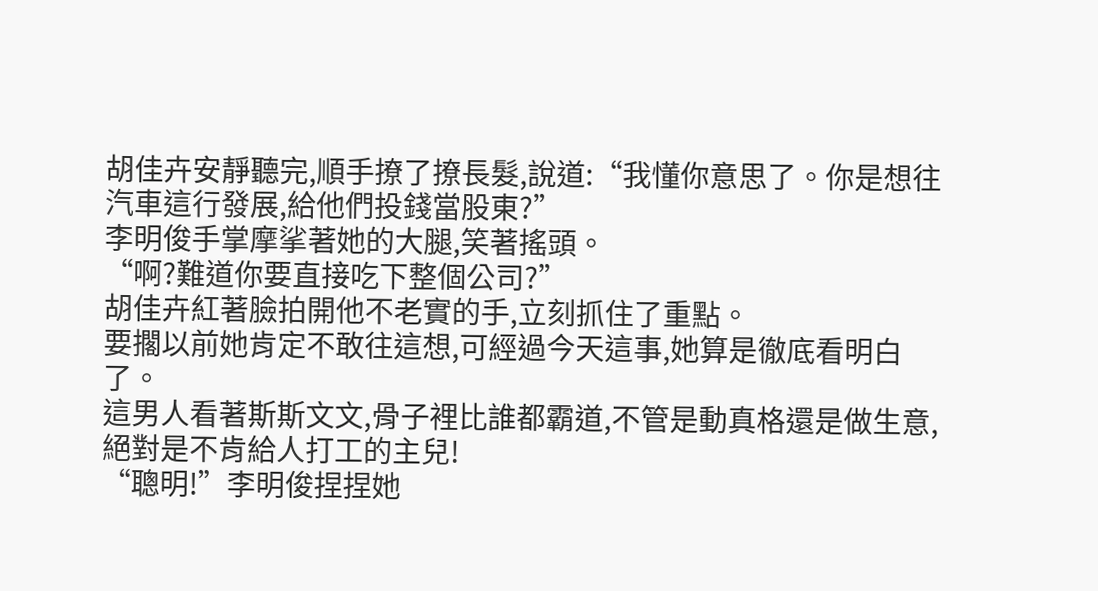胡佳卉安靜聽完,順手撩了撩長髮,說道:“我懂你意思了。你是想往汽車這行發展,給他們投錢當股東?”
李明俊手掌摩挲著她的大腿,笑著搖頭。
“啊?難道你要直接吃下整個公司?”
胡佳卉紅著臉拍開他不老實的手,立刻抓住了重點。
要擱以前她肯定不敢往這想,可經過今天這事,她算是徹底看明白了。
這男人看著斯斯文文,骨子裡比誰都霸道,不管是動真格還是做生意,絕對是不肯給人打工的主兒!
“聰明!”李明俊捏捏她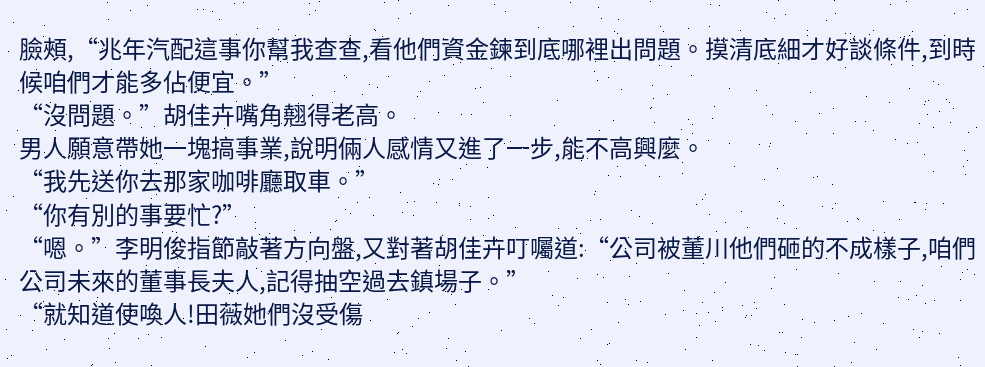臉頰,“兆年汽配這事你幫我查查,看他們資金鍊到底哪裡出問題。摸清底細才好談條件,到時候咱們才能多佔便宜。”
“沒問題。”胡佳卉嘴角翹得老高。
男人願意帶她一塊搞事業,說明倆人感情又進了一步,能不高興麼。
“我先送你去那家咖啡廳取車。”
“你有別的事要忙?”
“嗯。”李明俊指節敲著方向盤,又對著胡佳卉叮囑道:“公司被董川他們砸的不成樣子,咱們公司未來的董事長夫人,記得抽空過去鎮場子。”
“就知道使喚人!田薇她們沒受傷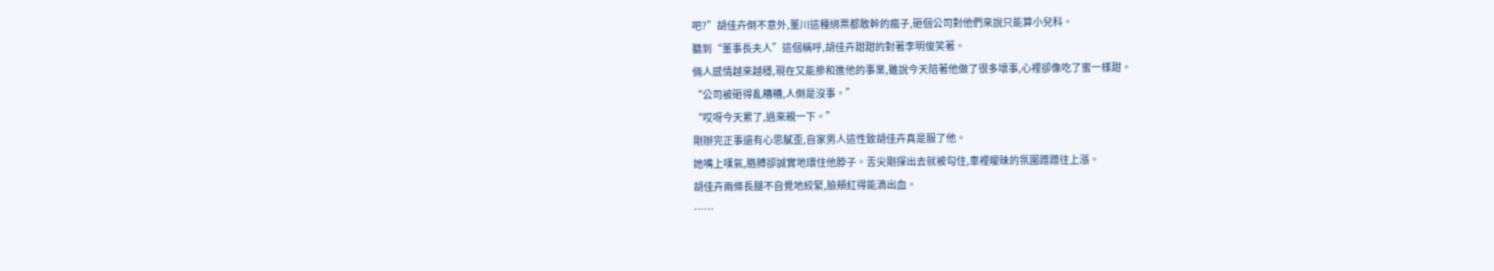吧?”胡佳卉倒不意外,董川這種綁票都敢幹的瘋子,砸個公司對他們來說只能算小兒科。
聽到“董事長夫人”這個稱呼,胡佳卉甜甜的對著李明俊笑著。
倆人感情越來越穩,現在又能摻和進他的事業,雖說今天陪著他做了很多壞事,心裡卻像吃了蜜一樣甜。
“公司被砸得亂糟糟,人倒是沒事。”
“哎呀今天累了,過來親一下。”
剛辦完正事還有心思膩歪,自家男人這性致胡佳卉真是服了他。
她嘴上嘆氣,胳膊卻誠實地環住他脖子。舌尖剛探出去就被勾住,車裡曖昧的氛圍蹭蹭往上漲。
胡佳卉兩條長腿不自覺地絞緊,臉頰紅得能滴出血。
……